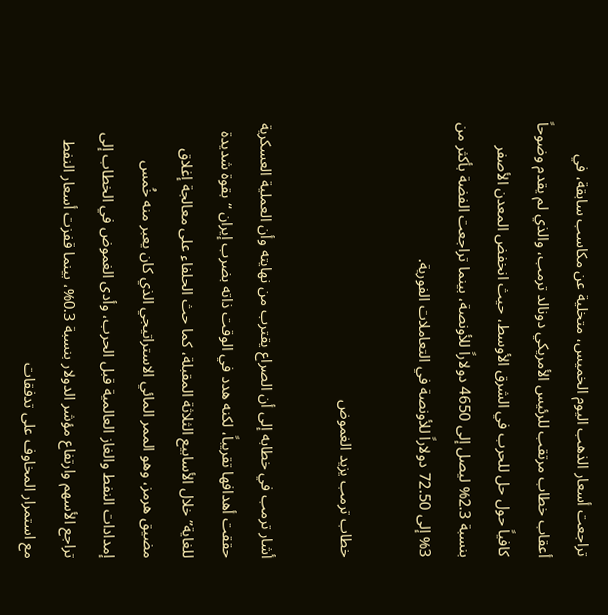تراجعت أسعار الذهب اليوم الخميس، متخلية عن مكاسب سابقة، في أعقاب خطاب مرتقب للرئيس الأمريكي دونالد ترمب، والذي لم يقدم وضوحاً كافياً حول حل للحرب في الشرق الأوسط، حيث انخفض المعدن الأصفر بنسبة 2.3% ليصل إلى 4650 دولاراً للأونصة، بينما تراجعت الفضة بأكثر من 3% إلى 72.50 دولاراً للأونصة في التعاملات الفورية.

خطاب ترمب يزيد الغموض

أشار ترمب في خطابه إلى أن الصراع يقترب من نهايته وأن العملية العسكرية حققت أهدافها تقريباً، لكنه هدد في الوقت ذاته بضرب إيران “بقوة شديدة للغاية” خلال الأسابيع الثلاثة المقبلة، كما حث الحلفاء على معالجة إغلاق مضيق هرمز، وهو الممر المائي الاستراتيجي الذي كان يعبر منه خُمس إمدادات النفط والغاز العالمية قبل الحرب، وأدى الغموض في الخطاب إلى تراجع الأسهم وارتفاع مؤشر الدولار بنسبة 0.3%، بينما قفزت أسعار النفط مع استمرار المخاوف على تدفقات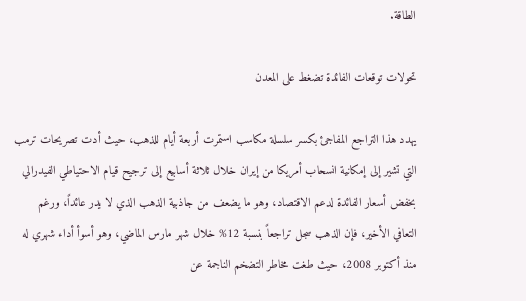الطاقة.

تحولات توقعات الفائدة تضغط على المعدن

يهدد هذا التراجع المفاجئ بكسر سلسلة مكاسب استمرت أربعة أيام للذهب، حيث أدت تصريحات ترمب التي تشير إلى إمكانية انسحاب أمريكا من إيران خلال ثلاثة أسابيع إلى ترجيح قيام الاحتياطي الفيدرالي بخفض أسعار الفائدة لدعم الاقتصاد، وهو ما يضعف من جاذبية الذهب الذي لا يدر عائداً، ورغم التعافي الأخير، فإن الذهب سجل تراجعاً بنسبة 12% خلال شهر مارس الماضي، وهو أسوأ أداء شهري له منذ أكتوبر 2008، حيث طغت مخاطر التضخم الناجمة عن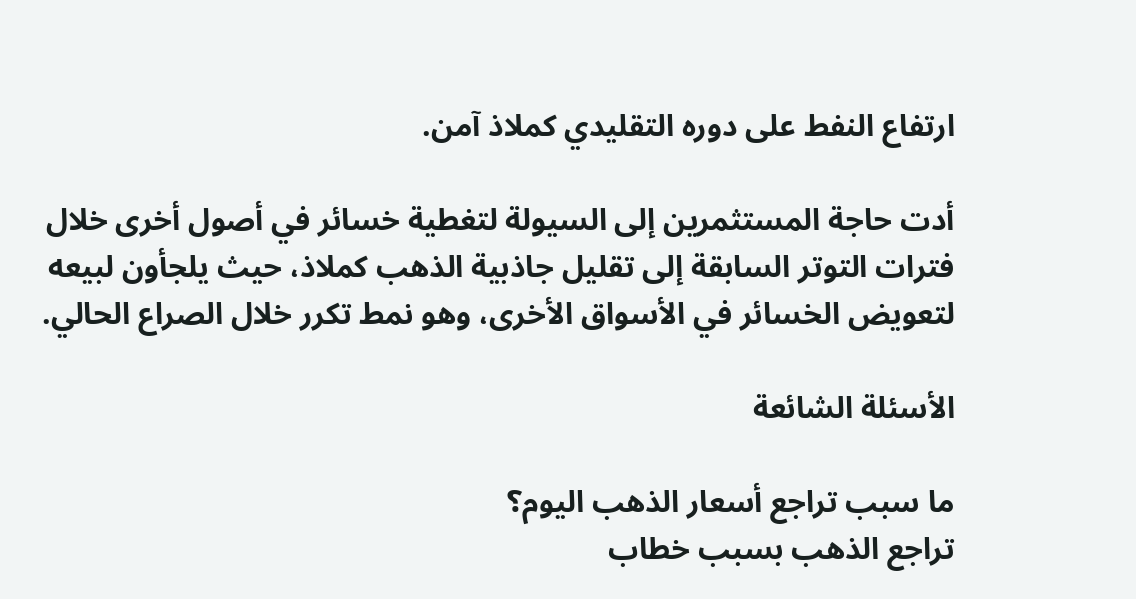ارتفاع النفط على دوره التقليدي كملاذ آمن.

أدت حاجة المستثمرين إلى السيولة لتغطية خسائر في أصول أخرى خلال فترات التوتر السابقة إلى تقليل جاذبية الذهب كملاذ، حيث يلجأون لبيعه لتعويض الخسائر في الأسواق الأخرى، وهو نمط تكرر خلال الصراع الحالي.

الأسئلة الشائعة

ما سبب تراجع أسعار الذهب اليوم؟
تراجع الذهب بسبب خطاب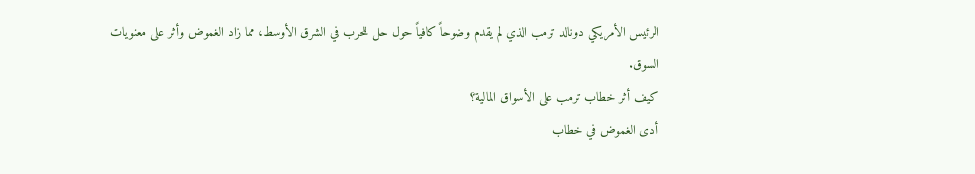الرئيس الأمريكي دونالد ترمب الذي لم يقدم وضوحاً كافياً حول حل للحرب في الشرق الأوسط، مما زاد الغموض وأثر على معنويات السوق.
كيف أثر خطاب ترمب على الأسواق المالية؟
أدى الغموض في خطاب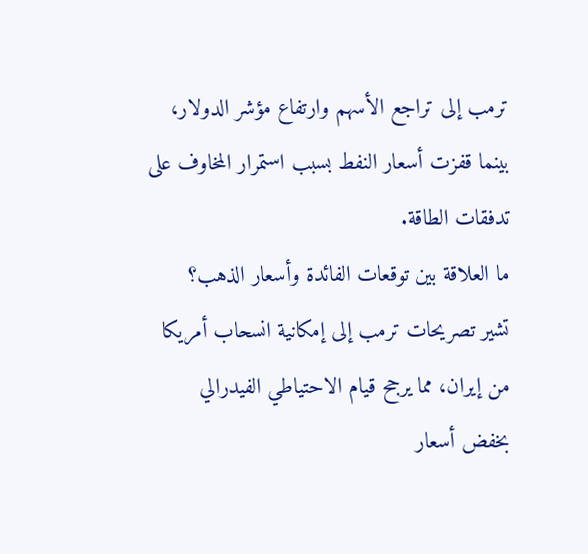ترمب إلى تراجع الأسهم وارتفاع مؤشر الدولار، بينما قفزت أسعار النفط بسبب استمرار المخاوف على تدفقات الطاقة.
ما العلاقة بين توقعات الفائدة وأسعار الذهب؟
تشير تصريحات ترمب إلى إمكانية انسحاب أمريكا من إيران، مما يرجح قيام الاحتياطي الفيدرالي بخفض أسعار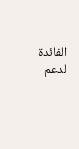الفائدة لدعم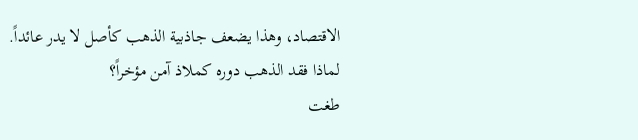الاقتصاد، وهذا يضعف جاذبية الذهب كأصل لا يدر عائداً.
لماذا فقد الذهب دوره كملاذ آمن مؤخراً؟
طغت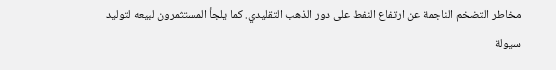مخاطر التضخم الناجمة عن ارتفاع النفط على دور الذهب التقليدي. كما يلجأ المستثمرون لبيعه لتوليد سيولة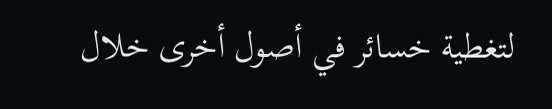لتغطية خسائر في أصول أخرى خلال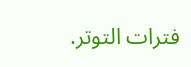فترات التوتر.